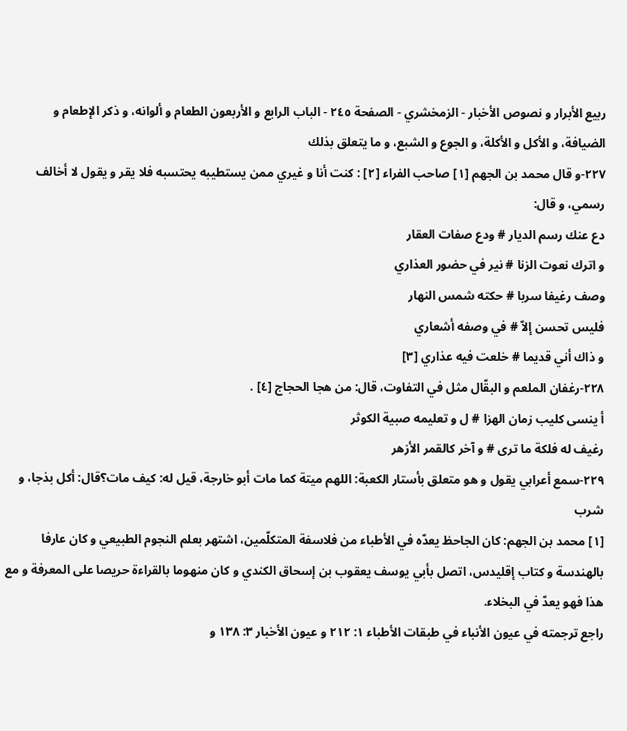ربيع الأبرار و نصوص الأخبار - الزمخشري - الصفحة ٢٤٥ - الباب الرابع و الأربعون الطعام و ألوانه، و ذكر الإطعام و الضيافة، و الأكل و الأكلة، و الجوع و الشبع، و ما يتعلق بذلك
٢٢٧-و قال محمد بن الجهم [١] صاحب الفراء [٢] : كنت أنا و غيري ممن يستطيبه يحتسبه فلا يقر و يقول لا أخالف رسمي، و قال:
دع عنك رسم الديار # ودع صفات العقار
و اترك نعوت الزنا # نير في حضور العذاري
وصف رغيفا سربا # حكته شمس النهار
فليس تحسن إلاّ # في وصفه أشعاري
و ذاك أني قديما # خلعت فيه عذاري [٣]
٢٢٨-رغفان الملعم و البقّال مثل في التفاوت، قال: من هجا الحجاج [٤] .
أ ينسى كليب زمان الهزا # ل و تعليمه صبية الكوثر
رغيف له فلكة ما ترى # و آخر كالقمر الأزهر
٢٢٩-سمع أعرابي يقول و هو متعلق بأستار الكعبة: اللهم ميتة كما مات أبو خارجة، قيل له: كيف مات؟قال: أكل بذجا، و شرب
[١] محمد بن الجهم: كان الجاحظ يعدّه في الأطباء من فلاسفة المتكلّمين، اشتهر بعلم النجوم الطبيعي و كان عارفا بالهندسة و كتاب إقليدس، اتصل بأبي يوسف يعقوب بن إسحاق الكندي و كان منهوما بالقراءة حريصا على المعرفة و مع هذا فهو يعدّ في البخلاء.
راجع ترجمته في عيون الأنباء في طبقات الأطباء ١: ٢١٢ و عيون الأخبار ٣: ١٣٨ و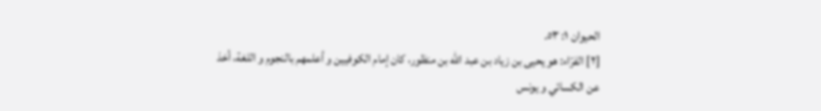الحيوان ١: ٥٣.
[٢] الفرّاء: هو يحيى بن زياد بن عبد اللّه بن منظور، كان إمام الكوفيين و أعلمهم بالنجوم و اللغة، أخذ عن الكسائي و يونس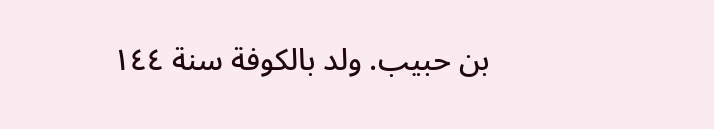بن حبيب. ولد بالكوفة سنة ١٤٤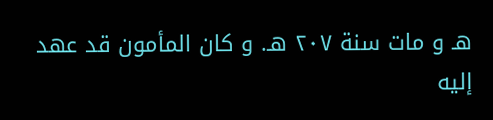هـ و مات سنة ٢٠٧ هـ. و كان المأمون قد عهد إليه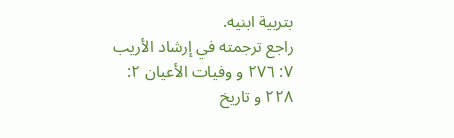بتربية ابنيه.
راجع ترجمته في إرشاد الأريب ٧: ٢٧٦ و وفيات الأعيان ٢: ٢٢٨ و تاريخ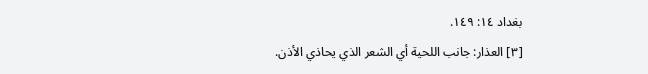بغداد ١٤: ١٤٩.
[٣] العذار: جانب اللحية أي الشعر الذي يحاذي الأذن.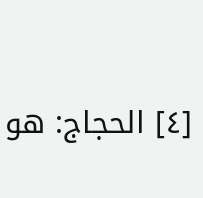[٤] الحجاج: هو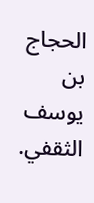الحجاج بن يوسف الثقفي.